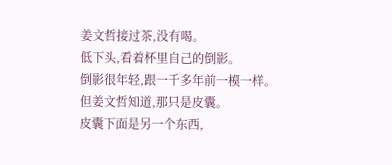姜文哲接过茶,没有喝。
低下头,看着杯里自己的倒影。
倒影很年轻,跟一千多年前一模一样。
但姜文哲知道,那只是皮囊。
皮囊下面是另一个东西,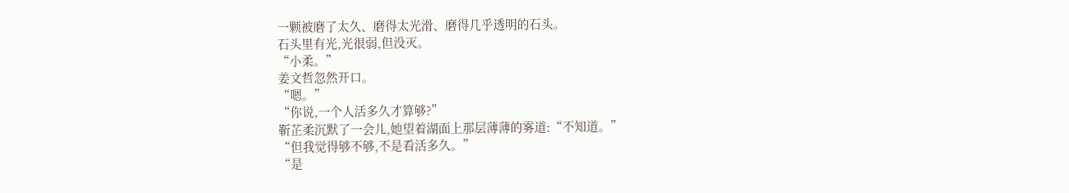一颗被磨了太久、磨得太光滑、磨得几乎透明的石头。
石头里有光,光很弱,但没灭。
“小柔。”
姜文哲忽然开口。
“嗯。”
“你说,一个人活多久才算够?”
靳芷柔沉默了一会儿,她望着湖面上那层薄薄的雾道:“不知道。”
“但我觉得够不够,不是看活多久。”
“是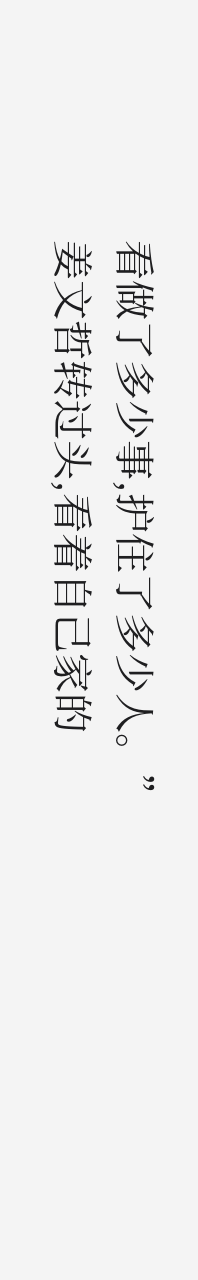看做了多少事,护住了多少人。”
姜文哲转过头,看着自己家的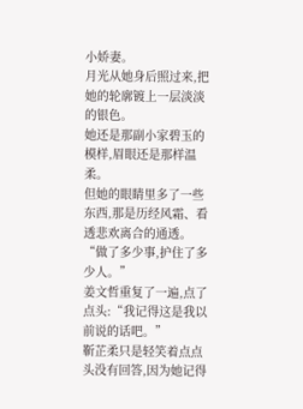小娇妻。
月光从她身后照过来,把她的轮廓镀上一层淡淡的银色。
她还是那副小家碧玉的模样,眉眼还是那样温柔。
但她的眼睛里多了一些东西,那是历经风霜、看透悲欢离合的通透。
“做了多少事,护住了多少人。”
姜文哲重复了一遍,点了点头:“我记得这是我以前说的话吧。”
靳芷柔只是轻笑着点点头没有回答,因为她记得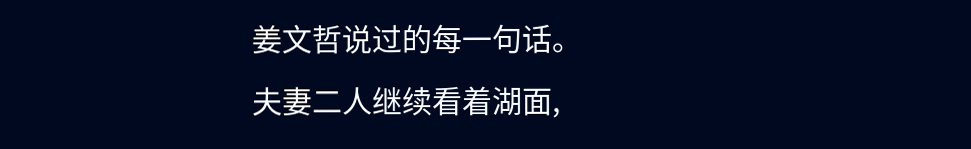姜文哲说过的每一句话。
夫妻二人继续看着湖面,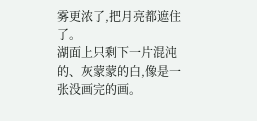雾更浓了,把月亮都遮住了。
湖面上只剩下一片混沌的、灰蒙蒙的白,像是一张没画完的画。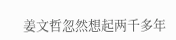姜文哲忽然想起两千多年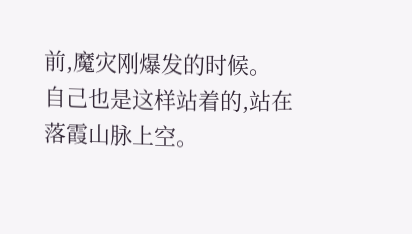前,魔灾刚爆发的时候。
自己也是这样站着的,站在落霞山脉上空。